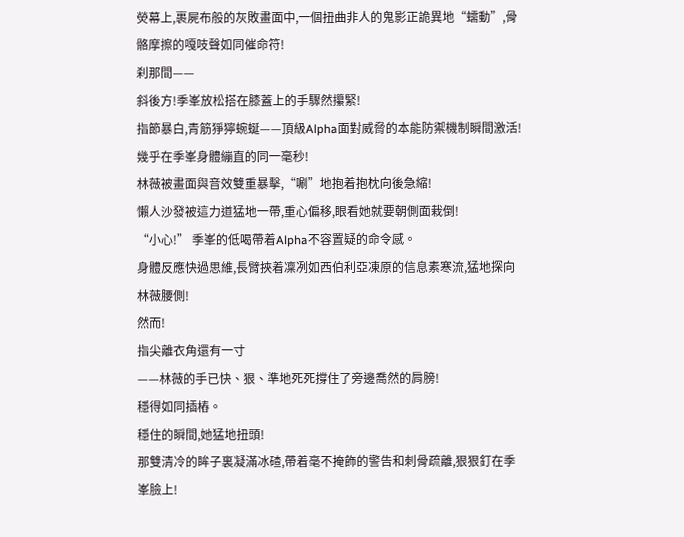熒幕上,裹屍布般的灰敗畫面中,一個扭曲非人的鬼影正詭異地“蠕動”,骨骼摩擦的嘎吱聲如同催命符!
刹那間——
斜後方!季峯放松搭在膝蓋上的手驟然攥緊!
指節暴白,青筋猙獰蜿蜒——頂級Alpha面對威脅的本能防禦機制瞬間激活!
幾乎在季峯身體繃直的同一毫秒!
林薇被畫面與音效雙重暴擊,“唰”地抱着抱枕向後急縮!
懶人沙發被這力道猛地一帶,重心偏移,眼看她就要朝側面栽倒!
“小心!” 季峯的低喝帶着Alpha不容置疑的命令感。
身體反應快過思維,長臂挾着凜冽如西伯利亞凍原的信息素寒流,猛地探向林薇腰側!
然而!
指尖離衣角還有一寸
——林薇的手已快、狠、準地死死撐住了旁邊喬然的肩膀!
穩得如同插樁。
穩住的瞬間,她猛地扭頭!
那雙清冷的眸子裏凝滿冰碴,帶着毫不掩飾的警告和刺骨疏離,狠狠釘在季峯臉上!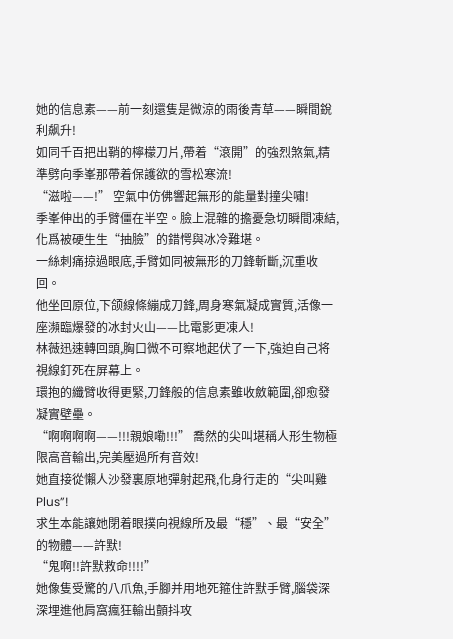她的信息素——前一刻還隻是微涼的雨後青草——瞬間銳利飙升!
如同千百把出鞘的檸檬刀片,帶着“滾開”的強烈煞氣,精準劈向季峯那帶着保護欲的雪松寒流!
“滋啦——!” 空氣中仿佛響起無形的能量對撞尖嘯!
季峯伸出的手臂僵在半空。臉上混雜的擔憂急切瞬間凍結,化爲被硬生生“抽臉”的錯愕與冰冷難堪。
一絲刺痛掠過眼底,手臂如同被無形的刀鋒斬斷,沉重收回。
他坐回原位,下颌線條繃成刀鋒,周身寒氣凝成實質,活像一座瀕臨爆發的冰封火山——比電影更凍人!
林薇迅速轉回頭,胸口微不可察地起伏了一下,強迫自己将視線釘死在屏幕上。
環抱的纖臂收得更緊,刀鋒般的信息素雖收斂範圍,卻愈發凝實壁壘。
“啊啊啊啊——!!!親娘嘞!!!” 喬然的尖叫堪稱人形生物極限高音輸出,完美壓過所有音效!
她直接從懶人沙發裏原地彈射起飛,化身行走的“尖叫雞Plus”!
求生本能讓她閉着眼撲向視線所及最“穩”、最“安全”的物體——許默!
“鬼啊!!許默救命!!!!”
她像隻受驚的八爪魚,手腳并用地死箍住許默手臂,腦袋深深埋進他肩窩瘋狂輸出顫抖攻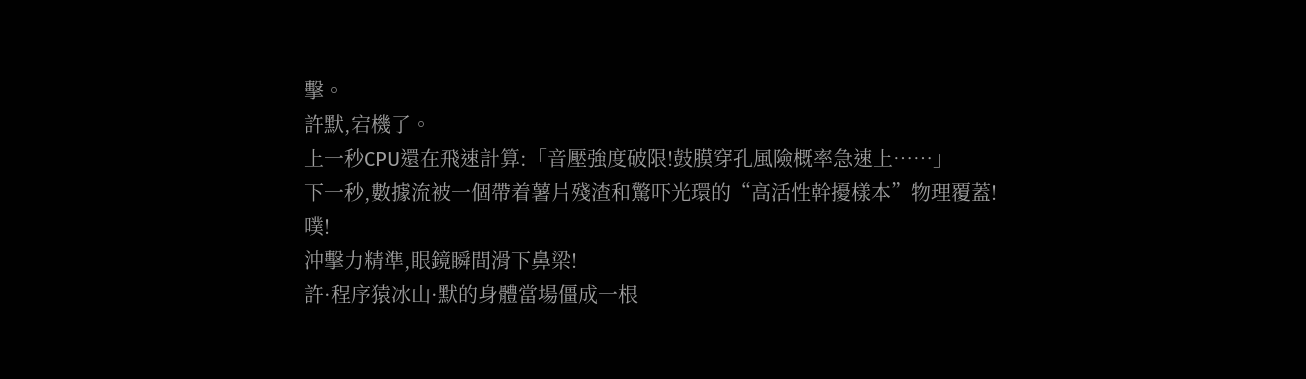擊。
許默,宕機了。
上一秒CPU還在飛速計算:「音壓強度破限!鼓膜穿孔風險概率急速上……」
下一秒,數據流被一個帶着薯片殘渣和驚吓光環的“高活性幹擾樣本”物理覆蓋!
噗!
沖擊力精準,眼鏡瞬間滑下鼻梁!
許·程序猿冰山·默的身體當場僵成一根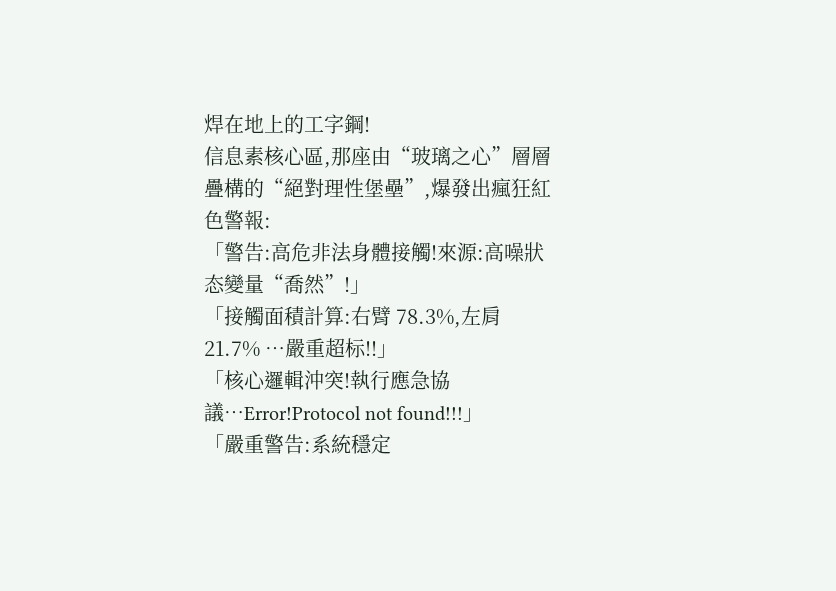焊在地上的工字鋼!
信息素核心區,那座由“玻璃之心”層層疊構的“絕對理性堡壘”,爆發出瘋狂紅色警報:
「警告:高危非法身體接觸!來源:高噪狀态變量“喬然”!」
「接觸面積計算:右臂 78.3%,左肩 21.7% …嚴重超标!!」
「核心邏輯沖突!執行應急協議…Error!Protocol not found!!!」
「嚴重警告:系統穩定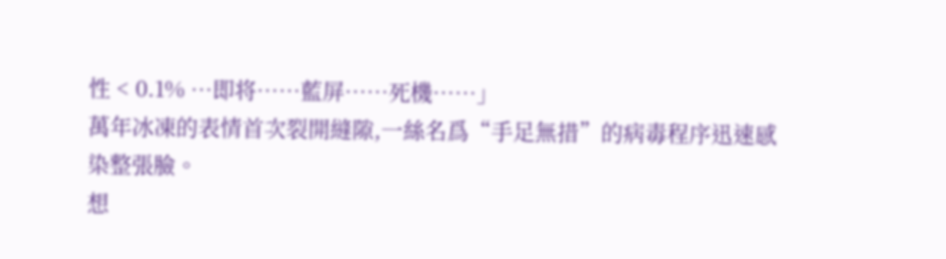性 < 0.1% …即将……藍屏……死機……」
萬年冰凍的表情首次裂開縫隙,一絲名爲“手足無措”的病毒程序迅速感染整張臉。
想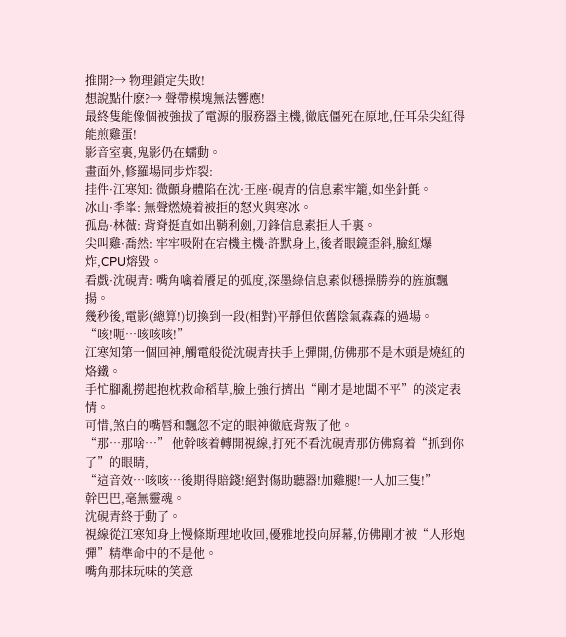推開?→ 物理鎖定失敗!
想說點什麽?→ 聲帶模塊無法響應!
最終隻能像個被強拔了電源的服務器主機,徹底僵死在原地,任耳朵尖紅得能煎雞蛋!
影音室裏,鬼影仍在蠕動。
畫面外,修羅場同步炸裂:
挂件·江寒知: 微顫身體陷在沈·王座·硯青的信息素牢籠,如坐針氈。
冰山·季峯: 無聲燃燒着被拒的怒火與寒冰。
孤島·林薇: 背脊挺直如出鞘利劍,刀鋒信息素拒人千裏。
尖叫雞·喬然: 牢牢吸附在宕機主機·許默身上,後者眼鏡歪斜,臉紅爆炸,CPU熔毀。
看戲·沈硯青: 嘴角噙着餍足的弧度,深墨綠信息素似穩操勝券的旌旗飄揚。
幾秒後,電影(總算!)切換到一段(相對)平靜但依舊陰氣森森的過場。
“咳!呃…咳咳咳!”
江寒知第一個回神,觸電般從沈硯青扶手上彈開,仿佛那不是木頭是燒紅的烙鐵。
手忙腳亂撈起抱枕救命稻草,臉上強行擠出“剛才是地闆不平”的淡定表情。
可惜,煞白的嘴唇和飄忽不定的眼神徹底背叛了他。
“那…那啥…” 他幹咳着轉開視線,打死不看沈硯青那仿佛寫着“抓到你了”的眼睛,
“這音效…咳咳…後期得賠錢!絕對傷助聽器!加雞腿!一人加三隻!”
幹巴巴,毫無靈魂。
沈硯青終于動了。
視線從江寒知身上慢條斯理地收回,優雅地投向屏幕,仿佛剛才被“人形炮彈”精準命中的不是他。
嘴角那抹玩味的笑意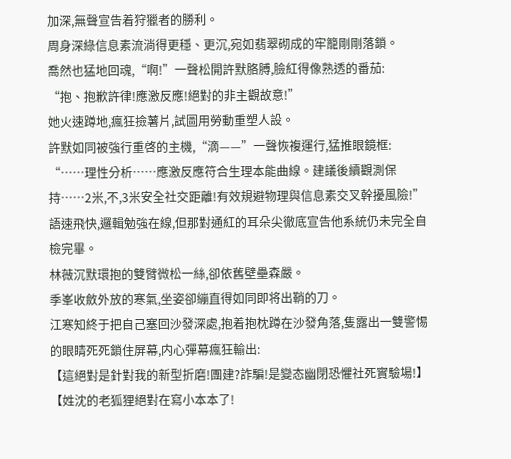加深,無聲宣告着狩獵者的勝利。
周身深綠信息素流淌得更穩、更沉,宛如翡翠砌成的牢籠剛剛落鎖。
喬然也猛地回魂,“啊!”一聲松開許默胳膊,臉紅得像熟透的番茄:
“抱、抱歉許律!應激反應!絕對的非主觀故意!”
她火速蹲地,瘋狂撿薯片,試圖用勞動重塑人設。
許默如同被強行重啓的主機,“滴——”一聲恢複運行,猛推眼鏡框:
“……理性分析……應激反應符合生理本能曲線。建議後續觀測保持……2米,不,3米安全社交距離!有效規避物理與信息素交叉幹擾風險!”
語速飛快,邏輯勉強在線,但那對通紅的耳朵尖徹底宣告他系統仍未完全自檢完畢。
林薇沉默環抱的雙臂微松一絲,卻依舊壁壘森嚴。
季峯收斂外放的寒氣,坐姿卻繃直得如同即将出鞘的刀。
江寒知終于把自己塞回沙發深處,抱着抱枕蹲在沙發角落,隻露出一雙警惕的眼睛死死鎖住屏幕,内心彈幕瘋狂輸出:
【這絕對是針對我的新型折磨!團建?詐騙!是變态幽閉恐懼社死實驗場!】
【姓沈的老狐狸絕對在寫小本本了!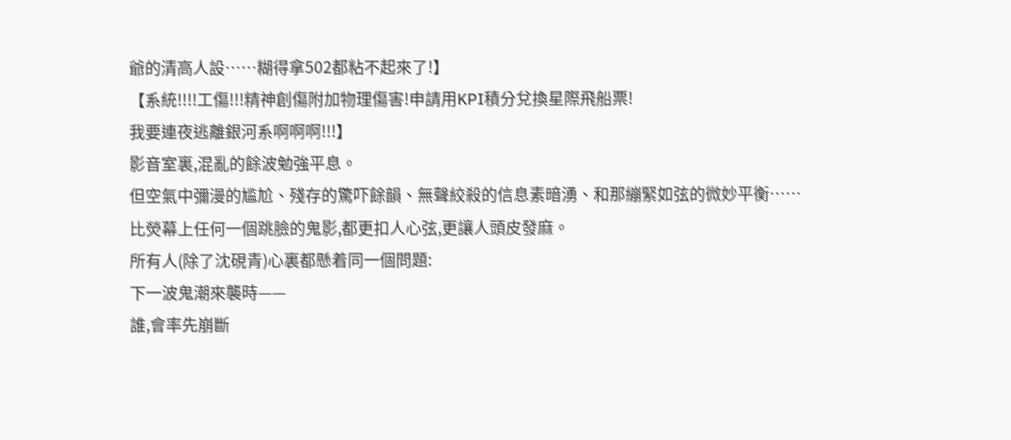爺的清高人設……糊得拿502都粘不起來了!】
【系統!!!!工傷!!!精神創傷附加物理傷害!申請用KPI積分兌換星際飛船票!
我要連夜逃離銀河系啊啊啊!!!】
影音室裏,混亂的餘波勉強平息。
但空氣中彌漫的尴尬、殘存的驚吓餘韻、無聲絞殺的信息素暗湧、和那繃緊如弦的微妙平衡……
比熒幕上任何一個跳臉的鬼影,都更扣人心弦,更讓人頭皮發麻。
所有人(除了沈硯青)心裏都懸着同一個問題:
下一波鬼潮來襲時——
誰,會率先崩斷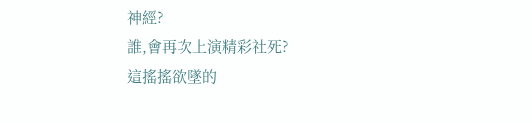神經?
誰,會再次上演精彩社死?
這搖搖欲墜的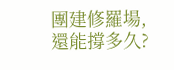團建修羅場,還能撐多久?